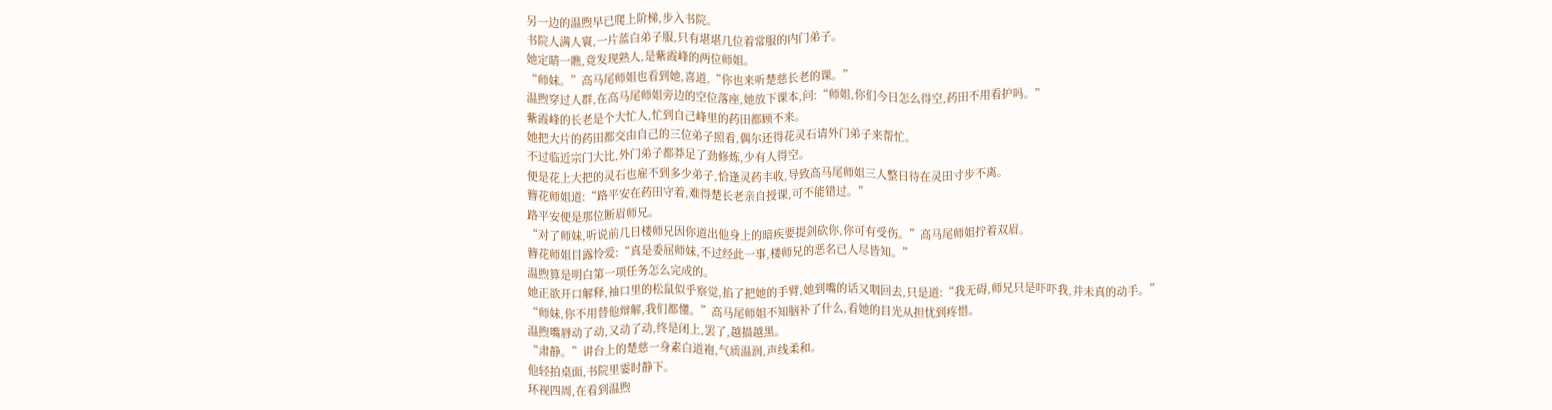另一边的温煦早已爬上阶梯,步入书院。
书院人满人寰,一片蓝白弟子服,只有堪堪几位着常服的内门弟子。
她定睛一瞧,竟发现熟人,是紫霞峰的两位师姐。
“师妹。”高马尾师姐也看到她,喜道,“你也来听楚慈长老的课。”
温煦穿过人群,在高马尾师姐旁边的空位落座,她放下课本,问:“师姐,你们今日怎么得空,药田不用看护吗。”
紫霞峰的长老是个大忙人,忙到自己峰里的药田都顾不来。
她把大片的药田都交由自己的三位弟子照看,偶尔还得花灵石请外门弟子来帮忙。
不过临近宗门大比,外门弟子都莽足了劲修炼,少有人得空。
便是花上大把的灵石也雇不到多少弟子,恰逢灵药丰收,导致高马尾师姐三人整日待在灵田寸步不离。
簪花师姐道:“路平安在药田守着,难得楚长老亲自授课,可不能错过。”
路平安便是那位断眉师兄。
“对了师妹,听说前几日楼师兄因你道出他身上的暗疾要提剑砍你,你可有受伤。”高马尾师姐拧着双眉。
簪花师姐目露怜爱:“真是委屈师妹,不过经此一事,楼师兄的恶名已人尽皆知。”
温煦算是明白第一项任务怎么完成的。
她正欲开口解释,袖口里的松鼠似乎察觉,掐了把她的手臂,她到嘴的话又咽回去,只是道:“我无碍,师兄只是吓吓我,并未真的动手。”
“师妹,你不用替他辩解,我们都懂。”高马尾师姐不知脑补了什么,看她的目光从担忧到疼惜。
温煦嘴唇动了动,又动了动,终是闭上,罢了,越描越黑。
“肃静。”讲台上的楚慈一身素白道袍,气质温润,声线柔和。
他轻拍桌面,书院里霎时静下。
环视四周,在看到温煦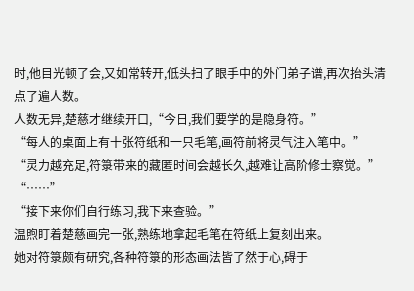时,他目光顿了会,又如常转开,低头扫了眼手中的外门弟子谱,再次抬头清点了遍人数。
人数无异,楚慈才继续开口,“今日,我们要学的是隐身符。”
“每人的桌面上有十张符纸和一只毛笔,画符前将灵气注入笔中。”
“灵力越充足,符箓带来的藏匿时间会越长久,越难让高阶修士察觉。”
“……”
“接下来你们自行练习,我下来查验。”
温煦盯着楚慈画完一张,熟练地拿起毛笔在符纸上复刻出来。
她对符箓颇有研究,各种符箓的形态画法皆了然于心,碍于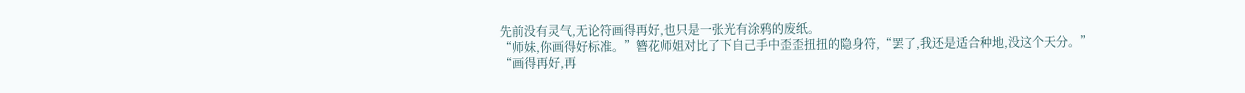先前没有灵气,无论符画得再好,也只是一张光有涂鸦的废纸。
“师妹,你画得好标准。”簪花师姐对比了下自己手中歪歪扭扭的隐身符,“罢了,我还是适合种地,没这个天分。”
“画得再好,再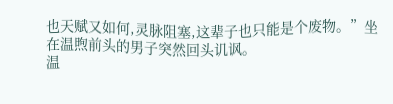也天赋又如何,灵脉阻塞,这辈子也只能是个废物。”坐在温煦前头的男子突然回头讥讽。
温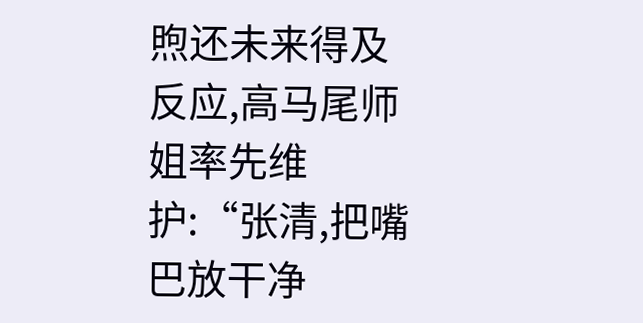煦还未来得及反应,高马尾师姐率先维护:“张清,把嘴巴放干净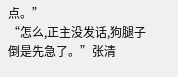点。”
“怎么,正主没发话,狗腿子倒是先急了。”张清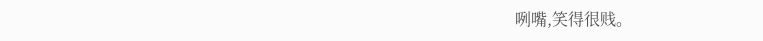咧嘴,笑得很贱。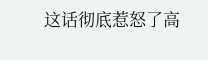这话彻底惹怒了高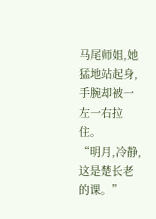马尾师姐,她猛地站起身,手腕却被一左一右拉住。
“明月,冷静,这是楚长老的课。”